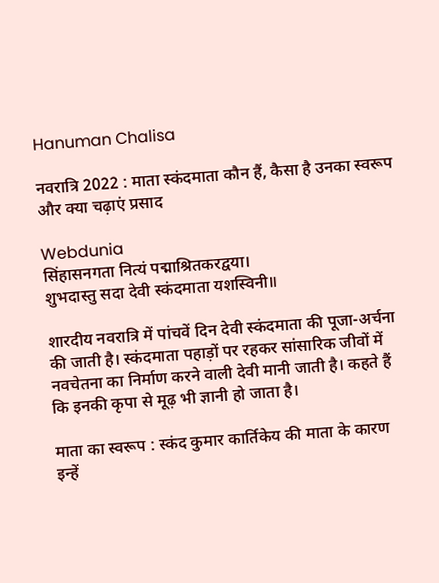Hanuman Chalisa

नवरात्रि 2022 : माता स्कंदमाता कौन हैं, कैसा है उनका स्वरूप और क्या चढ़ाएं प्रसाद

Webdunia
सिंहासनगता नित्यं पद्माश्रितकरद्वया।
शुभदास्तु सदा देवी स्कंदमाता यशस्विनी॥

शारदीय नवरात्रि में पांचवें दिन देवी स्कंदमाता की पूजा-अर्चना की जाती है। स्कंदमाता पहाड़ों पर रहकर सांसारिक जीवों में नवचेतना का निर्माण करने वाली देवी मानी जाती है। कहते हैं कि इनकी कृपा से मूढ़ भी ज्ञानी हो जाता है।

माता का स्वरूप : स्कंद कुमार कार्तिकेय की माता के कारण इन्हें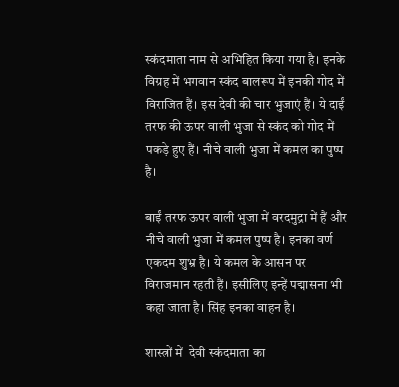स्कंदमाता नाम से अभिहित किया गया है। इनके विग्रह में भगवान स्कंद बालरूप में इनकी गोद में विराजित हैं। इस देवी की चार भुजाएं हैं। ये दाईं तरफ की ऊपर वाली भुजा से स्कंद को गोद में पकड़े हुए हैं। नीचे वाली भुजा में कमल का पुष्प है।

बाईं तरफ ऊपर वाली भुजा में वरदमुद्रा में हैं और नीचे वाली भुजा में कमल पुष्प है। इनका वर्ण एकदम शुभ्र है। ये कमल के आसन पर विराजमान रहती हैं। इसीलिए इन्हें पद्मासना भी कहा जाता है। सिंह इनका वाहन है।

शास्त्रों में  देवी स्कंदमाता का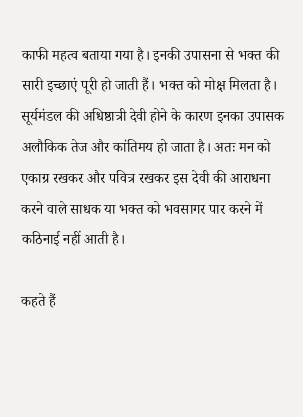काफी महत्व बताया गया है। इनकी उपासना से भक्त की सारी इच्छाएं पूरी हो जाती हैं। भक्त को मोक्ष मिलता है। सूर्यमंडल की अधिष्ठात्री देवी होने के कारण इनका उपासक अलौकिक तेज और कांतिमय हो जाता है। अतः मन को एकाग्र रखकर और पवित्र रखकर इस देवी की आराधना करने वाले साधक या भक्त को भवसागर पार करने में कठिनाई नहीं आती है।

कहते हैं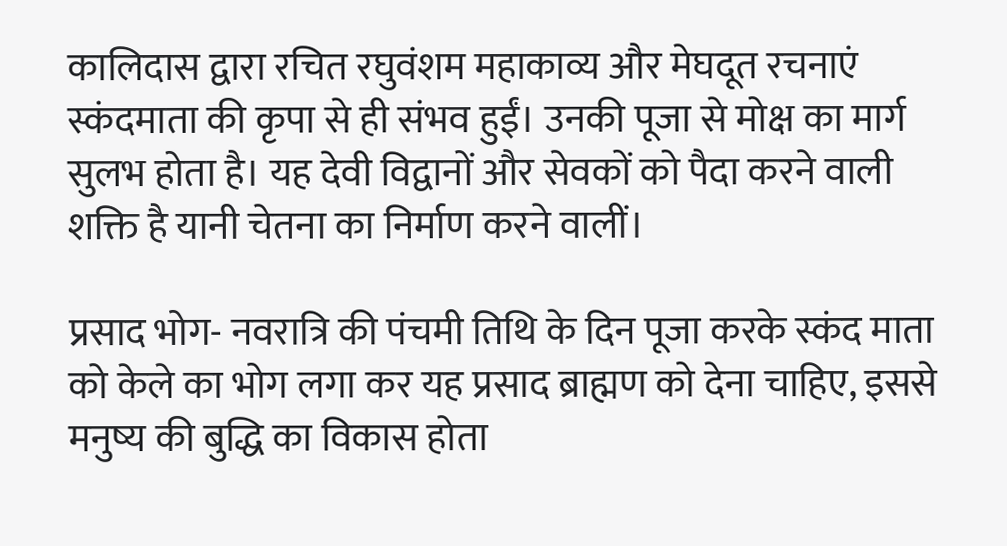कालिदास द्वारा रचित रघुवंशम महाकाव्य और मेघदूत रचनाएं स्कंदमाता की कृपा से ही संभव हुईं। उनकी पूजा से मोक्ष का मार्ग सुलभ होता है। यह देवी विद्वानों और सेवकों को पैदा करने वाली शक्ति है यानी चेतना का निर्माण करने वालीं।

प्रसाद भोग- नवरात्रि की पंचमी तिथि के दिन पूजा करके स्कंद माता को केले का भोग लगा कर यह प्रसाद ब्राह्मण को देना चाहिए, इससे मनुष्य की बुद्धि का विकास होता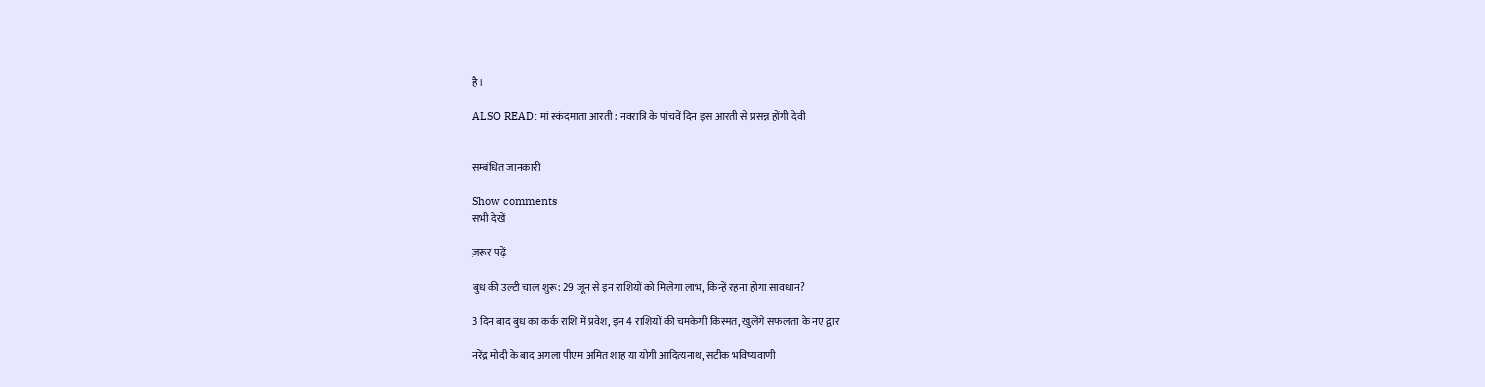है।

ALSO READ: मां स्कंदमाता आरती : नवरात्रि के पांचवें दिन इस आरती से प्रसन्न होंगी देवी


सम्बंधित जानकारी

Show comments
सभी देखें

ज़रूर पढ़ें

बुध की उल्टी चाल शुरू: 29 जून से इन राशियों को मिलेगा लाभ, किन्हें रहना होगा सावधान?

3 दिन बाद बुध का कर्क राशि में प्रवेश, इन 4 राशियों की चमकेगी किस्मत, खुलेंगे सफलता के नए द्वार

नरेंद्र मोदी के बाद अगला पीएम अमित शाह या योगी आदित्यनाथ, सटीक भविष्यवाणी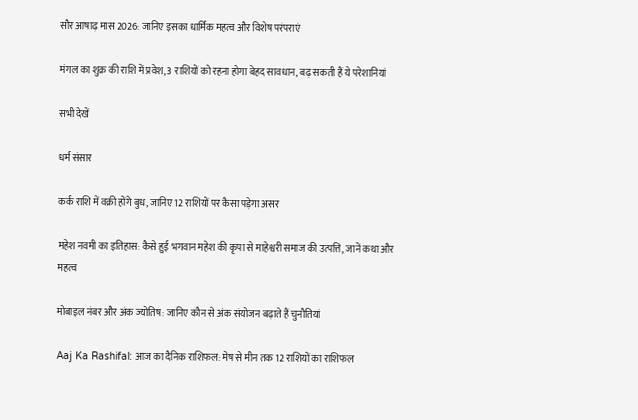सौर आषाढ़ मास 2026: जानिए इसका धार्मिक महत्व और विशेष परंपराएं

मंगल का शुक्र की राशि में प्रवेश, 3 राशियों को रहना होगा बेहद सावधान, बढ़ सकती हैं ये परेशानियां

सभी देखें

धर्म संसार

कर्क राशि में वक्री होंगे बुध, जानिए 12 राशियों पर कैसा पड़ेगा असर

महेश नवमी का इतिहास: कैसे हुई भगवान महेश की कृपा से माहेश्वरी समाज की उत्पत्ति, जानें कथा और महत्व

मोबाइल नंबर और अंक ज्योतिष: जानिए कौन से अंक संयोजन बढ़ाते हैं चुनौतियां

Aaj Ka Rashifal: आज का दैनिक राशिफल: मेष से मीन तक 12 राशियों का राशिफल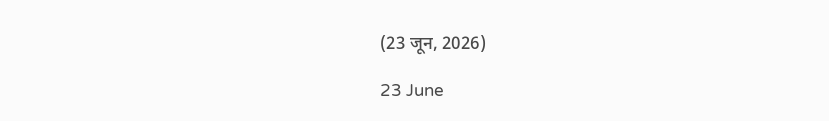(23 जून, 2026)

23 June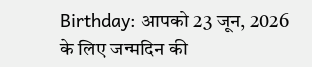Birthday: आपको 23 जून, 2026 के लिए जन्मदिन की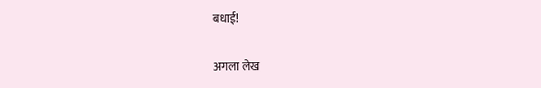बधाई!

अगला लेख